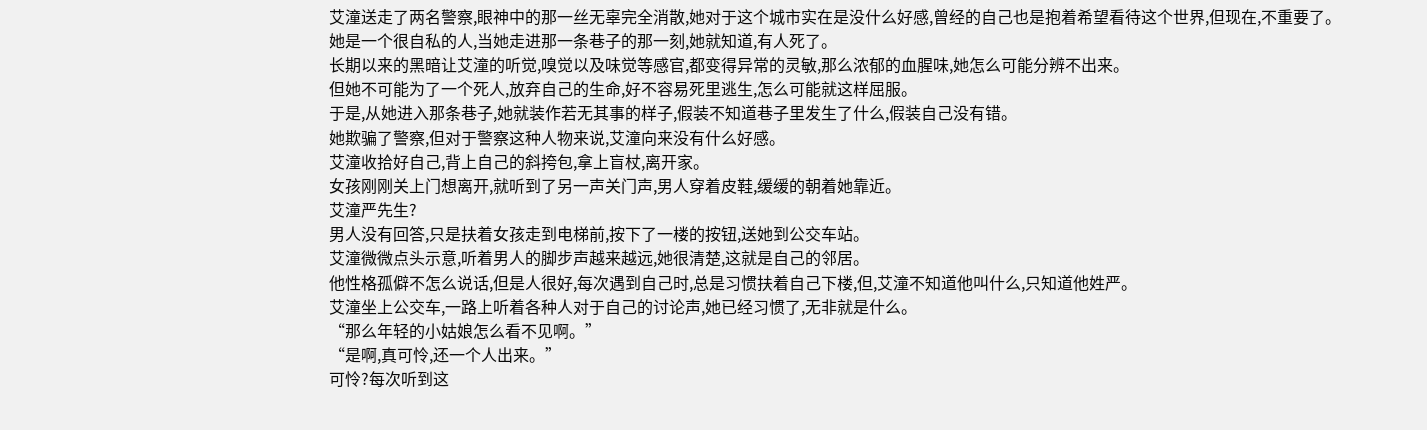艾潼送走了两名警察,眼神中的那一丝无辜完全消散,她对于这个城市实在是没什么好感,曾经的自己也是抱着希望看待这个世界,但现在,不重要了。
她是一个很自私的人,当她走进那一条巷子的那一刻,她就知道,有人死了。
长期以来的黑暗让艾潼的听觉,嗅觉以及味觉等感官,都变得异常的灵敏,那么浓郁的血腥味,她怎么可能分辨不出来。
但她不可能为了一个死人,放弃自己的生命,好不容易死里逃生,怎么可能就这样屈服。
于是,从她进入那条巷子,她就装作若无其事的样子,假装不知道巷子里发生了什么,假装自己没有错。
她欺骗了警察,但对于警察这种人物来说,艾潼向来没有什么好感。
艾潼收拾好自己,背上自己的斜挎包,拿上盲杖,离开家。
女孩刚刚关上门想离开,就听到了另一声关门声,男人穿着皮鞋,缓缓的朝着她靠近。
艾潼严先生?
男人没有回答,只是扶着女孩走到电梯前,按下了一楼的按钮,送她到公交车站。
艾潼微微点头示意,听着男人的脚步声越来越远,她很清楚,这就是自己的邻居。
他性格孤僻不怎么说话,但是人很好,每次遇到自己时,总是习惯扶着自己下楼,但,艾潼不知道他叫什么,只知道他姓严。
艾潼坐上公交车,一路上听着各种人对于自己的讨论声,她已经习惯了,无非就是什么。
“那么年轻的小姑娘怎么看不见啊。”
“是啊,真可怜,还一个人出来。”
可怜?每次听到这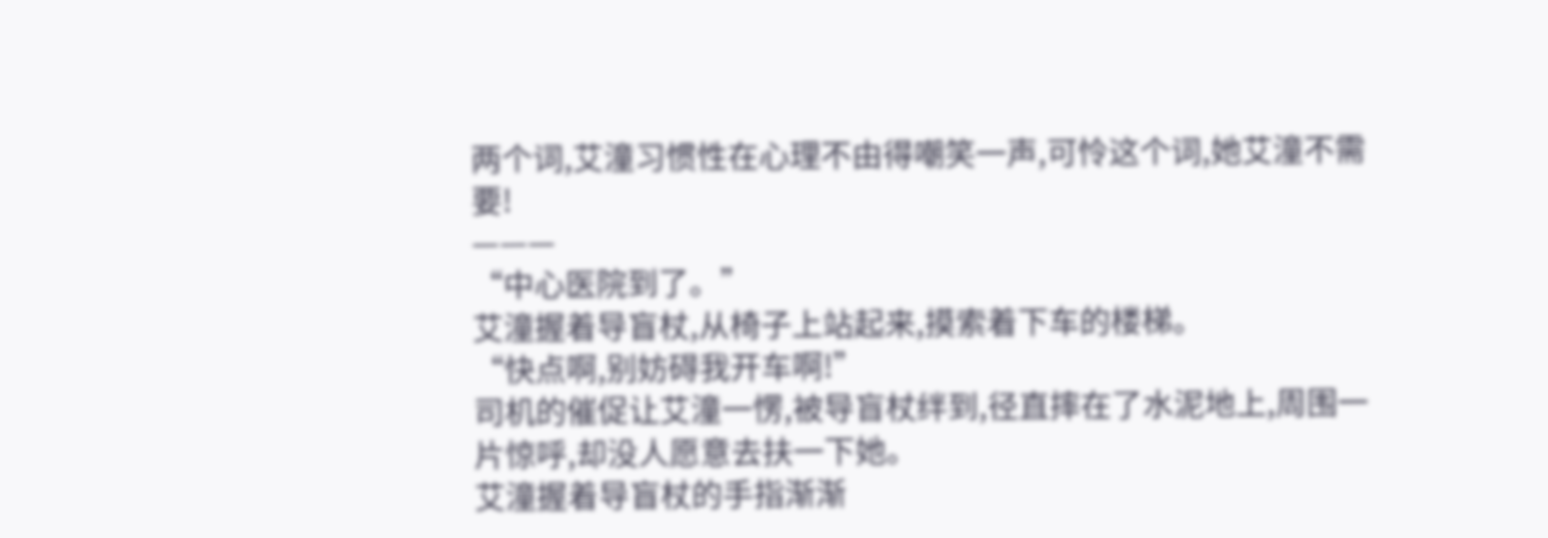两个词,艾潼习惯性在心理不由得嘲笑一声,可怜这个词,她艾潼不需要!
———
“中心医院到了。”
艾潼握着导盲杖,从椅子上站起来,摸索着下车的楼梯。
“快点啊,别妨碍我开车啊!”
司机的催促让艾潼一愣,被导盲杖绊到,径直摔在了水泥地上,周围一片惊呼,却没人愿意去扶一下她。
艾潼握着导盲杖的手指渐渐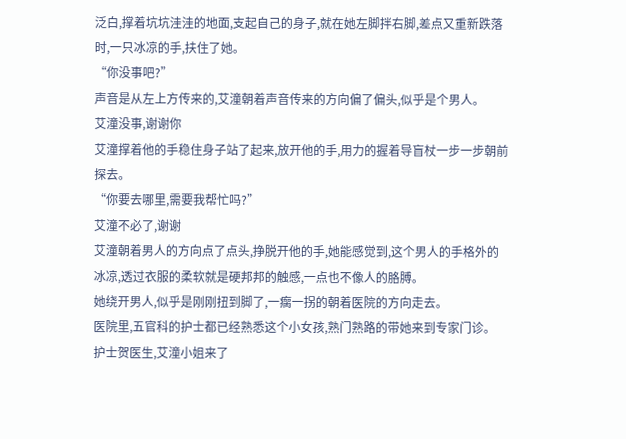泛白,撑着坑坑洼洼的地面,支起自己的身子,就在她左脚拌右脚,差点又重新跌落时,一只冰凉的手,扶住了她。
“你没事吧?”
声音是从左上方传来的,艾潼朝着声音传来的方向偏了偏头,似乎是个男人。
艾潼没事,谢谢你
艾潼撑着他的手稳住身子站了起来,放开他的手,用力的握着导盲杖一步一步朝前探去。
“你要去哪里,需要我帮忙吗?”
艾潼不必了,谢谢
艾潼朝着男人的方向点了点头,挣脱开他的手,她能感觉到,这个男人的手格外的冰凉,透过衣服的柔软就是硬邦邦的触感,一点也不像人的胳膊。
她绕开男人,似乎是刚刚扭到脚了,一瘸一拐的朝着医院的方向走去。
医院里,五官科的护士都已经熟悉这个小女孩,熟门熟路的带她来到专家门诊。
护士贺医生,艾潼小姐来了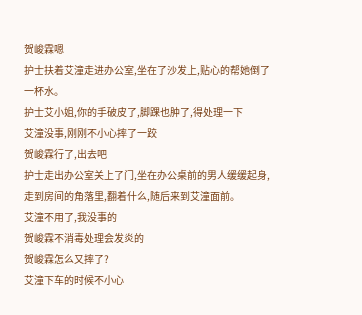贺峻霖嗯
护士扶着艾潼走进办公室,坐在了沙发上,贴心的帮她倒了一杯水。
护士艾小姐,你的手破皮了,脚踝也肿了,得处理一下
艾潼没事,刚刚不小心摔了一跤
贺峻霖行了,出去吧
护士走出办公室关上了门,坐在办公桌前的男人缓缓起身,走到房间的角落里,翻着什么,随后来到艾潼面前。
艾潼不用了,我没事的
贺峻霖不消毒处理会发炎的
贺峻霖怎么又摔了?
艾潼下车的时候不小心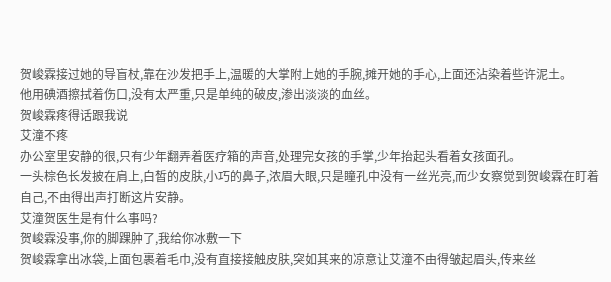贺峻霖接过她的导盲杖,靠在沙发把手上,温暖的大掌附上她的手腕,摊开她的手心,上面还沾染着些许泥土。
他用碘酒擦拭着伤口,没有太严重,只是单纯的破皮,渗出淡淡的血丝。
贺峻霖疼得话跟我说
艾潼不疼
办公室里安静的很,只有少年翻弄着医疗箱的声音,处理完女孩的手掌,少年抬起头看着女孩面孔。
一头棕色长发披在肩上,白皙的皮肤,小巧的鼻子,浓眉大眼,只是瞳孔中没有一丝光亮,而少女察觉到贺峻霖在盯着自己,不由得出声打断这片安静。
艾潼贺医生是有什么事吗?
贺峻霖没事,你的脚踝肿了,我给你冰敷一下
贺峻霖拿出冰袋,上面包裹着毛巾,没有直接接触皮肤,突如其来的凉意让艾潼不由得皱起眉头,传来丝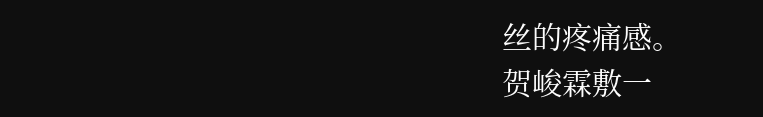丝的疼痛感。
贺峻霖敷一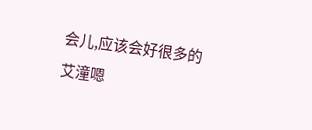会儿,应该会好很多的
艾潼嗯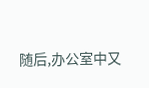随后,办公室中又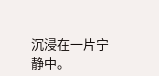沉浸在一片宁静中。